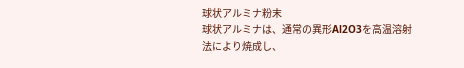球状アルミナ粉末
球状アルミナは、通常の異形Al2O3を高温溶射法により焼成し、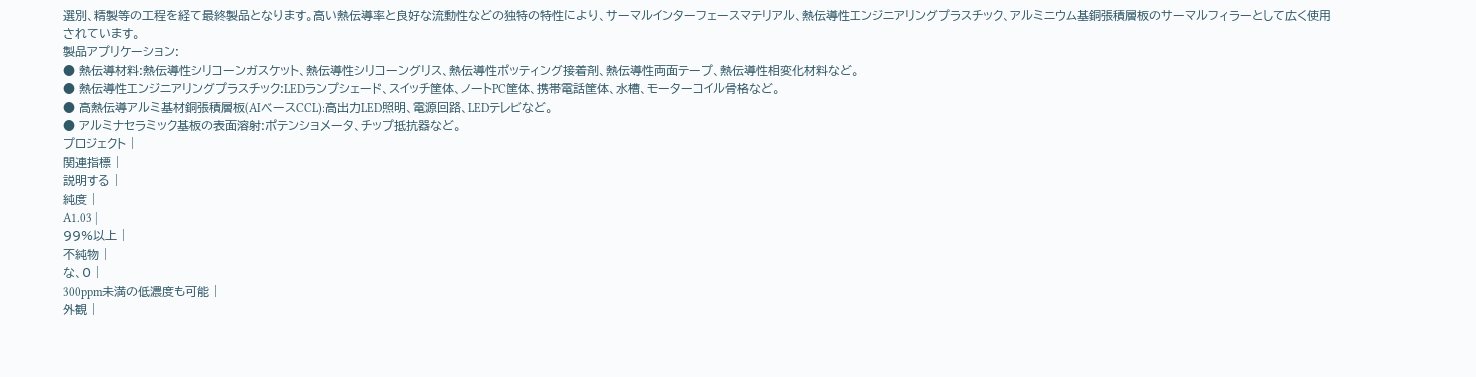選別、精製等の工程を経て最終製品となります。高い熱伝導率と良好な流動性などの独特の特性により、サーマルインターフェースマテリアル、熱伝導性エンジニアリングプラスチック、アルミニウム基銅張積層板のサーマルフィラーとして広く使用されています。
製品アプリケーション:
● 熱伝導材料:熱伝導性シリコーンガスケット、熱伝導性シリコーングリス、熱伝導性ポッティング接着剤、熱伝導性両面テープ、熱伝導性相変化材料など。
● 熱伝導性エンジニアリングプラスチック:LEDランプシェード、スイッチ筐体、ノートPC筐体、携帯電話筐体、水槽、モーターコイル骨格など。
● 高熱伝導アルミ基材銅張積層板(AIベースCCL):高出力LED照明、電源回路、LEDテレビなど。
● アルミナセラミック基板の表面溶射:ポテンショメータ、チップ抵抗器など。
プロジェクト |
関連指標 |
説明する |
純度 |
A1.03 |
99%以上 |
不純物 |
な、0 |
300ppm未満の低濃度も可能 |
外観 |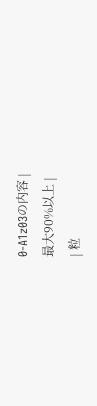0-A1z03の内容 |
最大90%以上 |
| 粒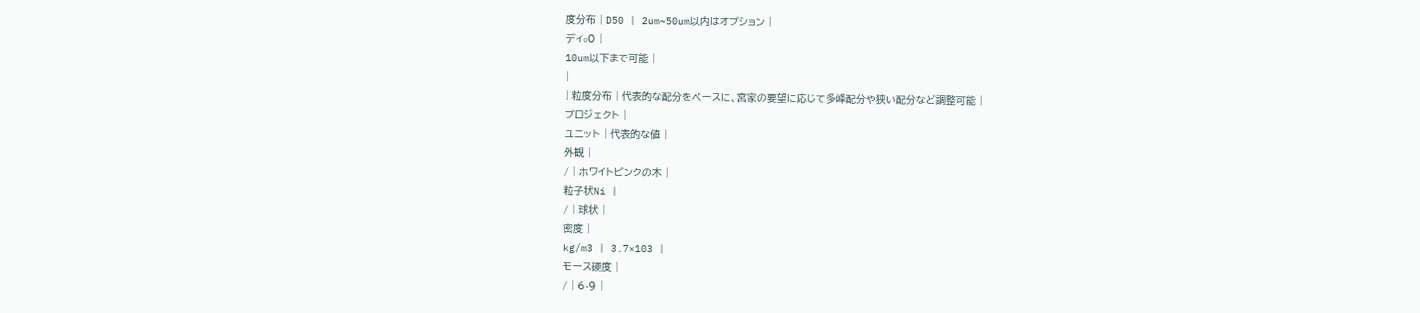度分布 | D50 | 2um~50um以内はオプション |
ディ₀0 |
10um以下まで可能 |
|
| 粒度分布 | 代表的な配分をベースに、宮家の要望に応じて多峰配分や狭い配分など調整可能 |
プロジェクト |
ユニット | 代表的な値 |
外観 |
/ | ホワイトピンクの木 |
粒子状Ni |
/ | 球状 |
密度 |
kg/m3 | 3.7×103 |
モース硬度 |
/ | 6-9 |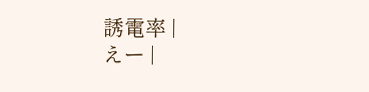誘電率 |
えー |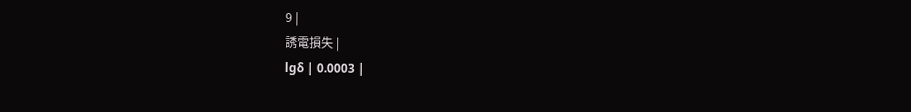9 |
誘電損失 |
lgδ | 0.0003 |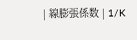| 線膨張係数 | 1/K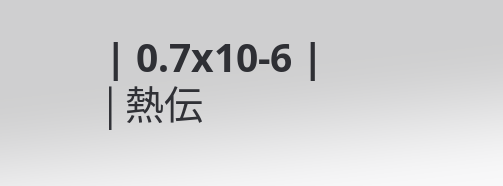| 0.7x10-6 |
| 熱伝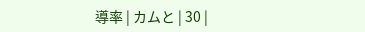導率 | カムと | 30 |